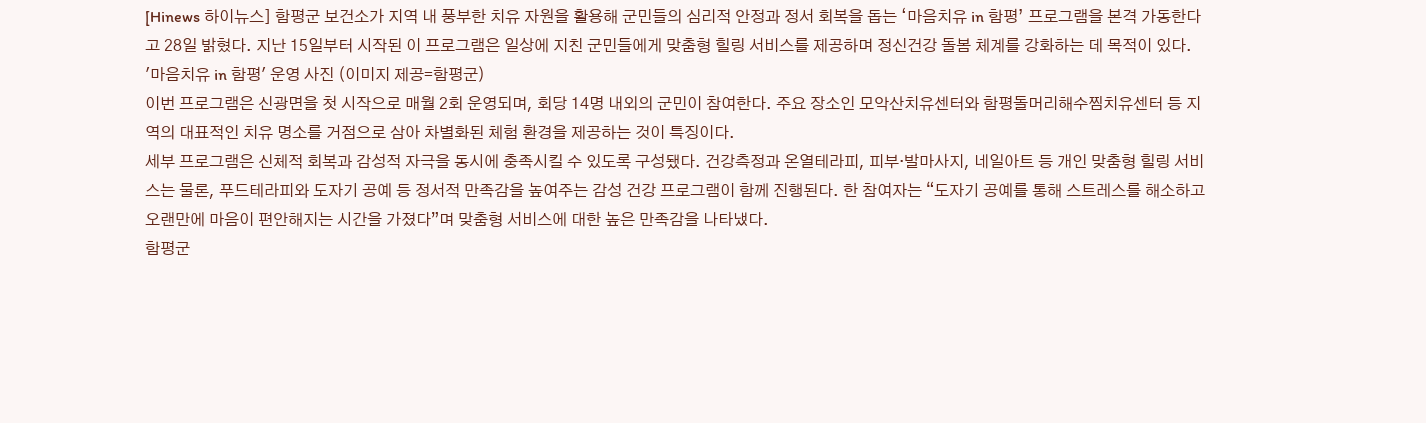[Hinews 하이뉴스] 함평군 보건소가 지역 내 풍부한 치유 자원을 활용해 군민들의 심리적 안정과 정서 회복을 돕는 ‘마음치유 in 함평’ 프로그램을 본격 가동한다고 28일 밝혔다. 지난 15일부터 시작된 이 프로그램은 일상에 지친 군민들에게 맞춤형 힐링 서비스를 제공하며 정신건강 돌봄 체계를 강화하는 데 목적이 있다.
'마음치유 in 함평' 운영 사진 (이미지 제공=함평군)
이번 프로그램은 신광면을 첫 시작으로 매월 2회 운영되며, 회당 14명 내외의 군민이 참여한다. 주요 장소인 모악산치유센터와 함평돌머리해수찜치유센터 등 지역의 대표적인 치유 명소를 거점으로 삼아 차별화된 체험 환경을 제공하는 것이 특징이다.
세부 프로그램은 신체적 회복과 감성적 자극을 동시에 충족시킬 수 있도록 구성됐다. 건강측정과 온열테라피, 피부·발마사지, 네일아트 등 개인 맞춤형 힐링 서비스는 물론, 푸드테라피와 도자기 공예 등 정서적 만족감을 높여주는 감성 건강 프로그램이 함께 진행된다. 한 참여자는 “도자기 공예를 통해 스트레스를 해소하고 오랜만에 마음이 편안해지는 시간을 가졌다”며 맞춤형 서비스에 대한 높은 만족감을 나타냈다.
함평군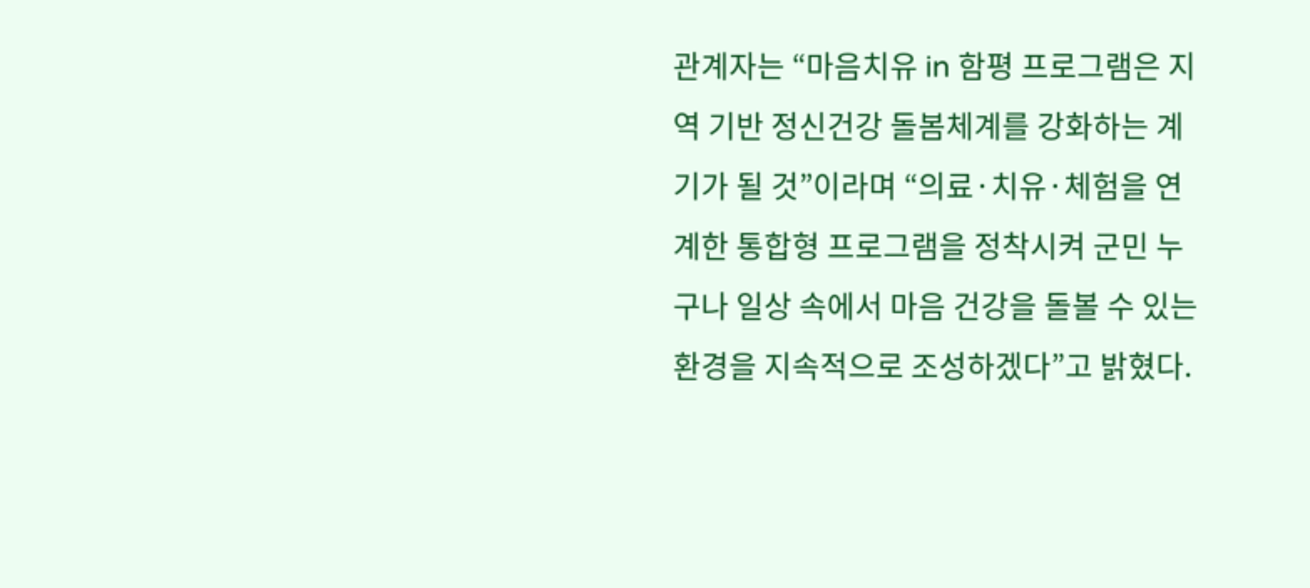관계자는 “마음치유 in 함평 프로그램은 지역 기반 정신건강 돌봄체계를 강화하는 계기가 될 것”이라며 “의료·치유·체험을 연계한 통합형 프로그램을 정착시켜 군민 누구나 일상 속에서 마음 건강을 돌볼 수 있는 환경을 지속적으로 조성하겠다”고 밝혔다.